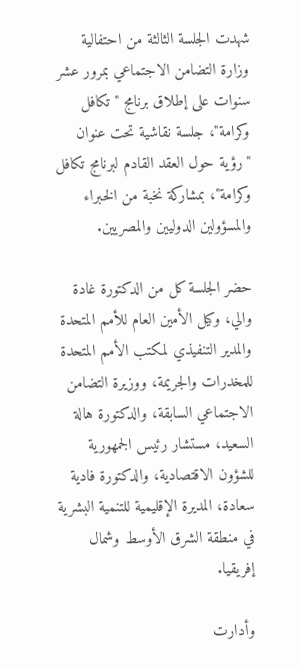شهدت الجلسة الثالثة من احتفالية وزارة التضامن الاجتماعي بمرور عشر سنوات على إطلاق برنامج "تكافل وكرامة"، جلسة نقاشية تحت عنوان "رؤية حول العقد القادم لبرنامج تكافل وكرامة"، بمشاركة نخبة من الخبراء والمسؤولين الدوليين والمصريين.

حضر الجلسة كل من الدكتورة غادة والي، وكيل الأمين العام للأمم المتحدة والمدير التنفيذي لمكتب الأمم المتحدة للمخدرات والجريمة، ووزيرة التضامن الاجتماعي السابقة، والدكتورة هالة السعيد، مستشار رئيس الجمهورية للشؤون الاقتصادية، والدكتورة فادية سعادة، المديرة الإقليمية للتنمية البشرية في منطقة الشرق الأوسط وشمال إفريقيا.

وأدارت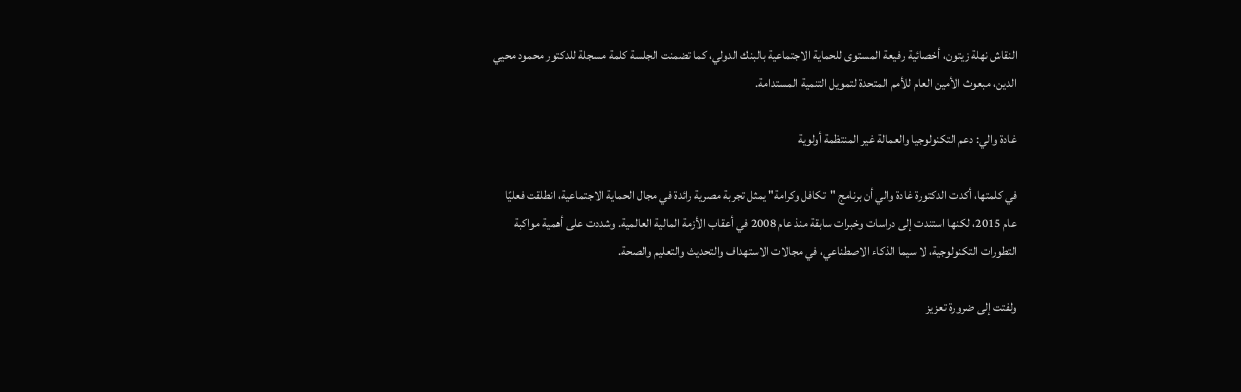النقاش نهلة زيتون، أخصائية رفيعة المستوى للحماية الاجتماعية بالبنك الدولي، كما تضمنت الجلسة كلمة مسجلة للدكتور محمود محيي الدين، مبعوث الأمين العام للأمم المتحدة لتمويل التنمية المستدامة.

غادة والي: دعم التكنولوجيا والعمالة غير المنتظمة أولوية

في كلمتها، أكدت الدكتورة غادة والي أن برنامج "تكافل وكرامة" يمثل تجربة مصرية رائدة في مجال الحماية الاجتماعية، انطلقت فعليًا عام 2015، لكنها استندت إلى دراسات وخبرات سابقة منذ عام 2008 في أعقاب الأزمة المالية العالمية. وشددت على أهمية مواكبة التطورات التكنولوجية، لا سيما الذكاء الاصطناعي، في مجالات الاستهداف والتحديث والتعليم والصحة.

ولفتت إلى ضرورة تعزيز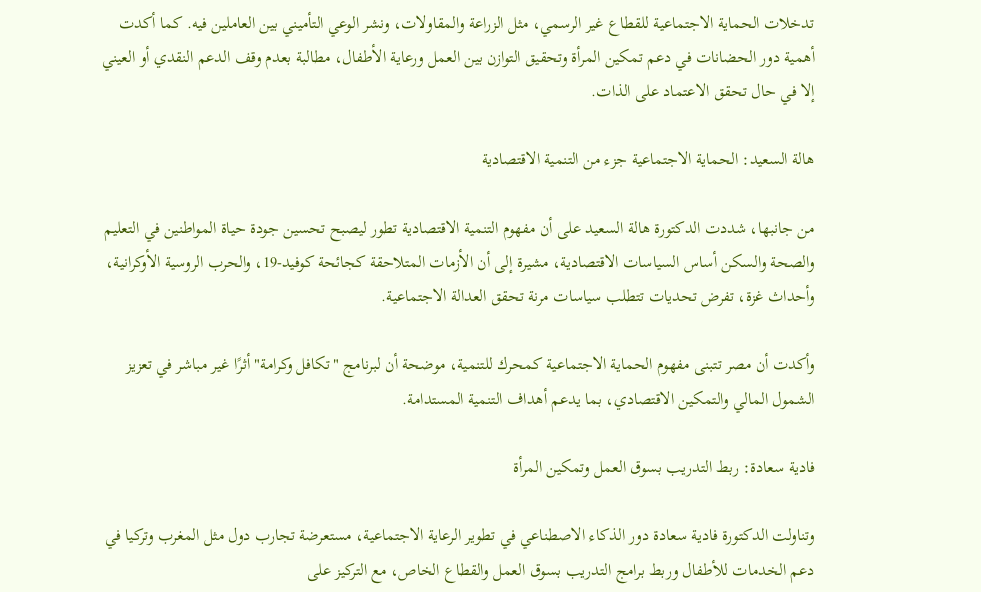تدخلات الحماية الاجتماعية للقطاع غير الرسمي، مثل الزراعة والمقاولات، ونشر الوعي التأميني بين العاملين فيه. كما أكدت أهمية دور الحضانات في دعم تمكين المرأة وتحقيق التوازن بين العمل ورعاية الأطفال، مطالبة بعدم وقف الدعم النقدي أو العيني إلا في حال تحقق الاعتماد على الذات.

هالة السعيد: الحماية الاجتماعية جزء من التنمية الاقتصادية

من جانبها، شددت الدكتورة هالة السعيد على أن مفهوم التنمية الاقتصادية تطور ليصبح تحسين جودة حياة المواطنين في التعليم والصحة والسكن أساس السياسات الاقتصادية، مشيرة إلى أن الأزمات المتلاحقة كجائحة كوفيد-19، والحرب الروسية الأوكرانية، وأحداث غزة، تفرض تحديات تتطلب سياسات مرنة تحقق العدالة الاجتماعية.

وأكدت أن مصر تتبنى مفهوم الحماية الاجتماعية كمحرك للتنمية، موضحة أن لبرنامج "تكافل وكرامة" أثرًا غير مباشر في تعزيز الشمول المالي والتمكين الاقتصادي، بما يدعم أهداف التنمية المستدامة.

فادية سعادة: ربط التدريب بسوق العمل وتمكين المرأة

وتناولت الدكتورة فادية سعادة دور الذكاء الاصطناعي في تطوير الرعاية الاجتماعية، مستعرضة تجارب دول مثل المغرب وتركيا في دعم الخدمات للأطفال وربط برامج التدريب بسوق العمل والقطاع الخاص، مع التركيز على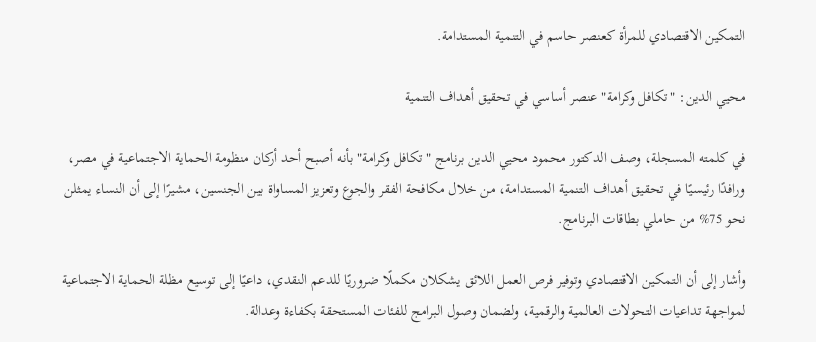التمكين الاقتصادي للمرأة كعنصر حاسم في التنمية المستدامة.

محيي الدين: "تكافل وكرامة" عنصر أساسي في تحقيق أهداف التنمية

في كلمته المسجلة، وصف الدكتور محمود محيي الدين برنامج "تكافل وكرامة" بأنه أصبح أحد أركان منظومة الحماية الاجتماعية في مصر، ورافدًا رئيسيًا في تحقيق أهداف التنمية المستدامة، من خلال مكافحة الفقر والجوع وتعزيز المساواة بين الجنسين، مشيرًا إلى أن النساء يمثلن نحو 75% من حاملي بطاقات البرنامج.

وأشار إلى أن التمكين الاقتصادي وتوفير فرص العمل اللائق يشكلان مكملًا ضروريًا للدعم النقدي، داعيًا إلى توسيع مظلة الحماية الاجتماعية لمواجهة تداعيات التحولات العالمية والرقمية، ولضمان وصول البرامج للفئات المستحقة بكفاءة وعدالة.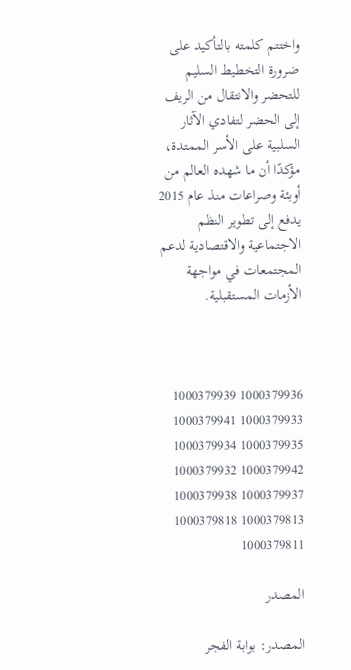واختتم كلمته بالتأكيد على ضرورة التخطيط السليم للتحضر والانتقال من الريف إلى الحضر لتفادي الآثار السلبية على الأسر الممتدة، مؤكدًا أن ما شهده العالم من أوبئة وصراعات منذ عام 2015 يدفع إلى تطوير النظم الاجتماعية والاقتصادية لدعم المجتمعات في مواجهة الأزمات المستقبلية.



1000379936 1000379939 1000379933 1000379941 1000379935 1000379934 1000379942 1000379932 1000379937 1000379938 1000379813 1000379818 1000379811

المصدر

المصدر: بوابة الفجر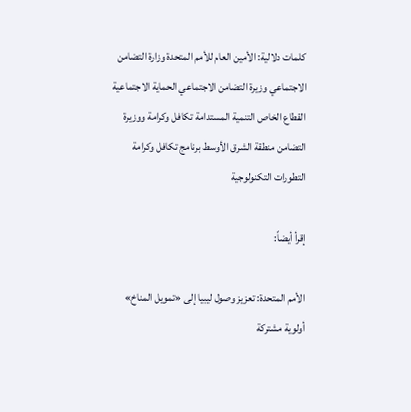كلمات دلالية: الأمين العام للأمم المتحدة وزارة التضامن الاجتماعي وزيرة التضامن الاجتماعي الحماية الاجتماعية القطاع الخاص التنمية المستدامة تكافل وكرامة ووزيرة التضامن منطقة الشرق الأوسط برنامج تكافل وكرامة التطورات التكنولوجية

إقرأ أيضاً:

الأمم المتحدة: تعزيز وصول ليبيا إلى «تمويل المناخ» أولوية مشتركة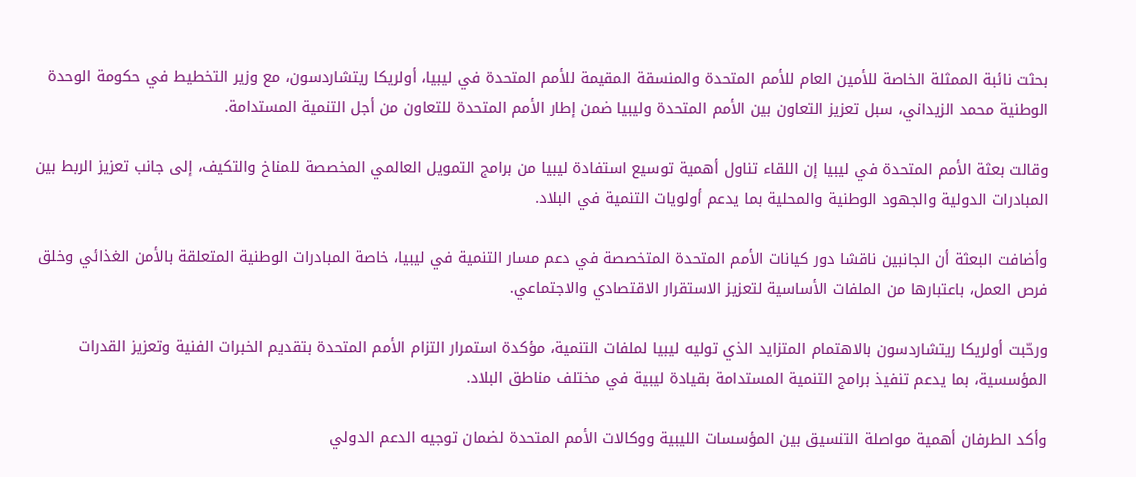بحثت نائبة الممثلة الخاصة للأمين العام للأمم المتحدة والمنسقة المقيمة للأمم المتحدة في ليبيا، أولريكا ريتشاردسون، مع وزير التخطيط في حكومة الوحدة الوطنية محمد الزيداني، سبل تعزيز التعاون بين الأمم المتحدة وليبيا ضمن إطار الأمم المتحدة للتعاون من أجل التنمية المستدامة.

وقالت بعثة الأمم المتحدة في ليبيا إن اللقاء تناول أهمية توسيع استفادة ليبيا من برامج التمويل العالمي المخصصة للمناخ والتكيف، إلى جانب تعزيز الربط بين المبادرات الدولية والجهود الوطنية والمحلية بما يدعم أولويات التنمية في البلاد.

وأضافت البعثة أن الجانبين ناقشا دور كيانات الأمم المتحدة المتخصصة في دعم مسار التنمية في ليبيا، خاصة المبادرات الوطنية المتعلقة بالأمن الغذائي وخلق فرص العمل، باعتبارها من الملفات الأساسية لتعزيز الاستقرار الاقتصادي والاجتماعي.

ورحّبت أولريكا ريتشاردسون بالاهتمام المتزايد الذي توليه ليبيا لملفات التنمية، مؤكدة استمرار التزام الأمم المتحدة بتقديم الخبرات الفنية وتعزيز القدرات المؤسسية، بما يدعم تنفيذ برامج التنمية المستدامة بقيادة ليبية في مختلف مناطق البلاد.

وأكد الطرفان أهمية مواصلة التنسيق بين المؤسسات الليبية ووكالات الأمم المتحدة لضمان توجيه الدعم الدولي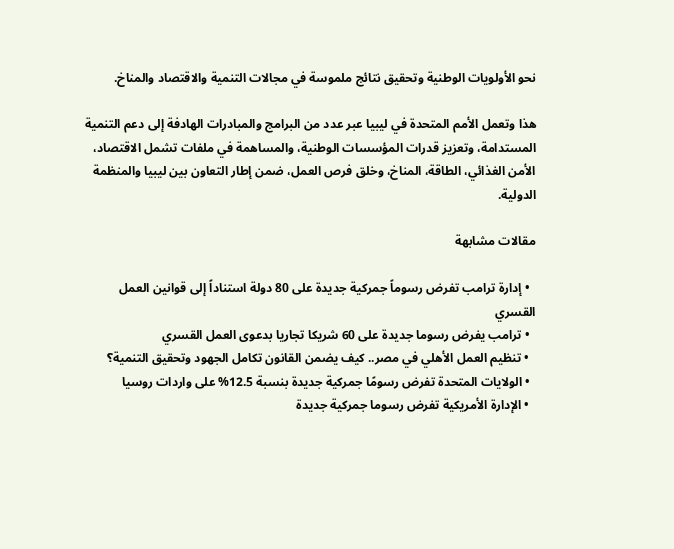نحو الأولويات الوطنية وتحقيق نتائج ملموسة في مجالات التنمية والاقتصاد والمناخ.

هذا وتعمل الأمم المتحدة في ليبيا عبر عدد من البرامج والمبادرات الهادفة إلى دعم التنمية المستدامة، وتعزيز قدرات المؤسسات الوطنية، والمساهمة في ملفات تشمل الاقتصاد، الأمن الغذائي، الطاقة، المناخ، وخلق فرص العمل، ضمن إطار التعاون بين ليبيا والمنظمة الدولية.

مقالات مشابهة

  • إدارة ترامب تفرض رسوماً جمركية جديدة على 80 دولة استناداً إلى قوانين العمل القسري
  • ترامب يفرض رسوما جديدة على 60 شريكا تجاريا بدعوى العمل القسري
  • تنظيم العمل الأهلي في مصر.. كيف يضمن القانون تكامل الجهود وتحقيق التنمية؟
  • الولايات المتحدة تفرض رسومًا جمركية جديدة بنسبة 12.5% على واردات روسيا
  • الإدارة الأمريكية تفرض رسوما جمركية جديدة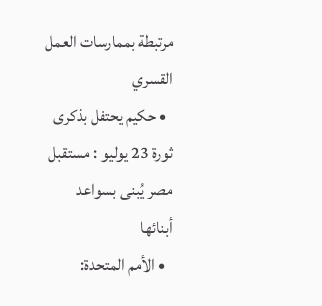مرتبطة بممارسات العمل القسري
  • حكيم يحتفل بذكرى ثورة 23 يوليو : مستقبل مصر يُبنى بسواعد أبنائها
  • الأمم المتحدة: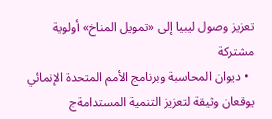تعزيز وصول ليبيا إلى «تمويل المناخ» أولوية مشتركة
  • ديوان المحاسبة وبرنامج الأمم المتحدة الإنمائي يوقعان وثيقة لتعزيز التنمية المستدامةج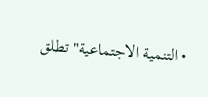• التنمية الاجتماعية" تطلق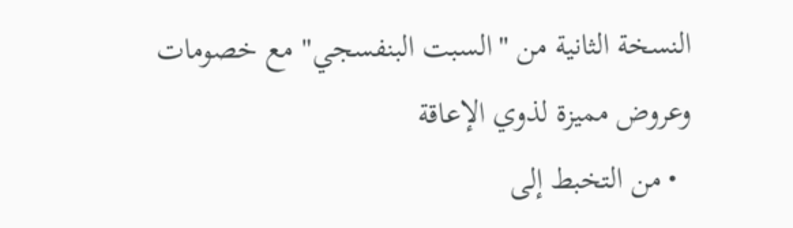النسخة الثانية من "السبت البنفسجي" مع خصومات وعروض مميزة لذوي الإعاقة
  • من التخبط إلى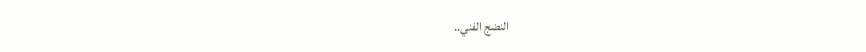النضج الفني..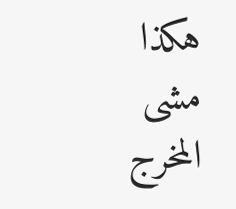هكذا مشى المخرج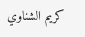كريم الشناوي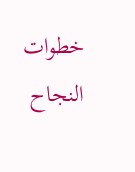خطوات النجاح